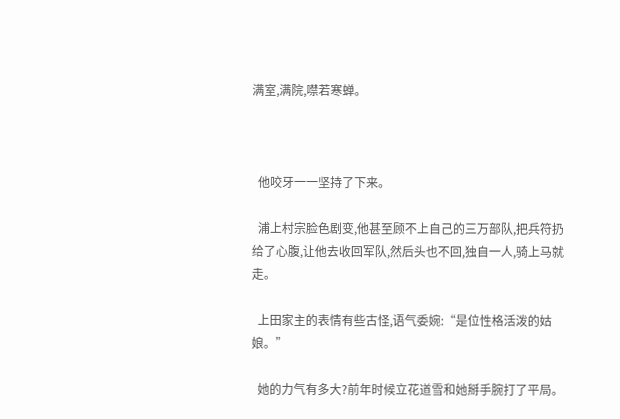满室,满院,噤若寒蝉。



  他咬牙一一坚持了下来。

  浦上村宗脸色剧变,他甚至顾不上自己的三万部队,把兵符扔给了心腹,让他去收回军队,然后头也不回,独自一人,骑上马就走。

  上田家主的表情有些古怪,语气委婉:“是位性格活泼的姑娘。”

  她的力气有多大?前年时候立花道雪和她掰手腕打了平局。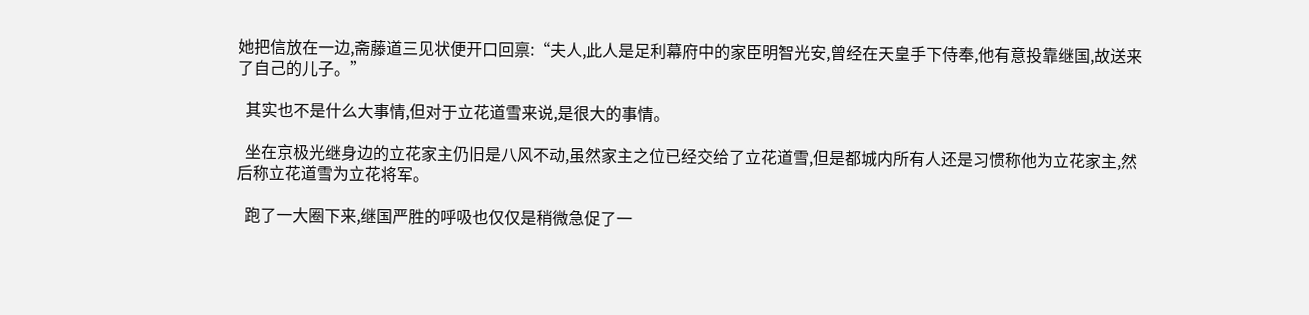她把信放在一边,斋藤道三见状便开口回禀:“夫人,此人是足利幕府中的家臣明智光安,曾经在天皇手下侍奉,他有意投靠继国,故送来了自己的儿子。”

  其实也不是什么大事情,但对于立花道雪来说,是很大的事情。

  坐在京极光继身边的立花家主仍旧是八风不动,虽然家主之位已经交给了立花道雪,但是都城内所有人还是习惯称他为立花家主,然后称立花道雪为立花将军。

  跑了一大圈下来,继国严胜的呼吸也仅仅是稍微急促了一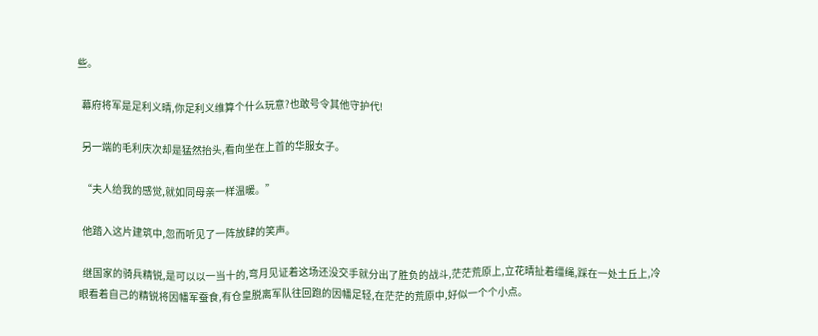些。

  幕府将军是足利义晴,你足利义维算个什么玩意?也敢号令其他守护代!

  另一端的毛利庆次却是猛然抬头,看向坐在上首的华服女子。

  “夫人给我的感觉,就如同母亲一样温暖。”

  他踏入这片建筑中,忽而听见了一阵放肆的笑声。

  继国家的骑兵精锐,是可以以一当十的,弯月见证着这场还没交手就分出了胜负的战斗,茫茫荒原上,立花晴扯着缰绳,踩在一处土丘上,冷眼看着自己的精锐将因幡军蚕食,有仓皇脱离军队往回跑的因幡足轻,在茫茫的荒原中,好似一个个小点。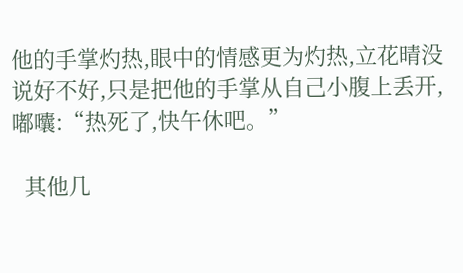他的手掌灼热,眼中的情感更为灼热,立花晴没说好不好,只是把他的手掌从自己小腹上丢开,嘟囔:“热死了,快午休吧。”

  其他几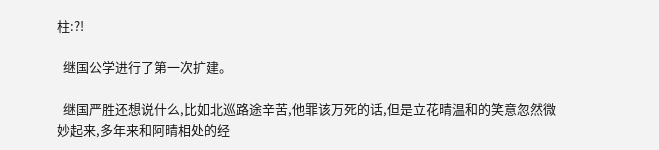柱:?!

  继国公学进行了第一次扩建。

  继国严胜还想说什么,比如北巡路途辛苦,他罪该万死的话,但是立花晴温和的笑意忽然微妙起来,多年来和阿晴相处的经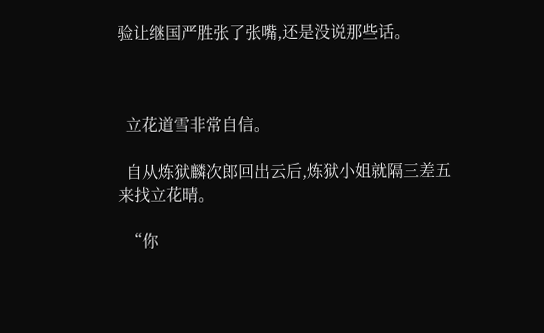验让继国严胜张了张嘴,还是没说那些话。



  立花道雪非常自信。

  自从炼狱麟次郎回出云后,炼狱小姐就隔三差五来找立花晴。

  “你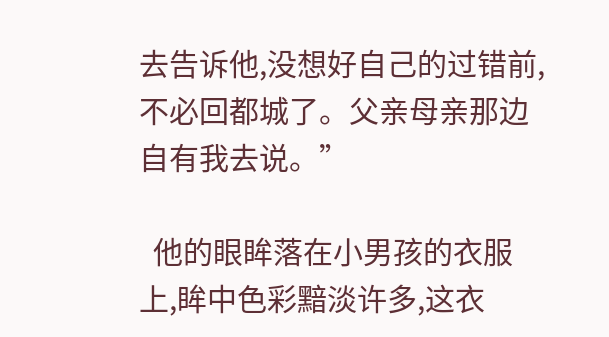去告诉他,没想好自己的过错前,不必回都城了。父亲母亲那边自有我去说。”

  他的眼眸落在小男孩的衣服上,眸中色彩黯淡许多,这衣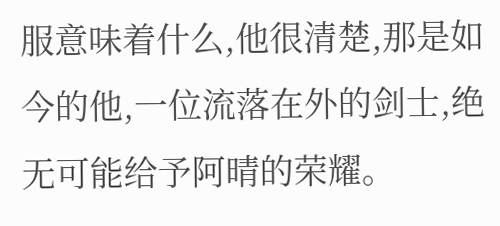服意味着什么,他很清楚,那是如今的他,一位流落在外的剑士,绝无可能给予阿晴的荣耀。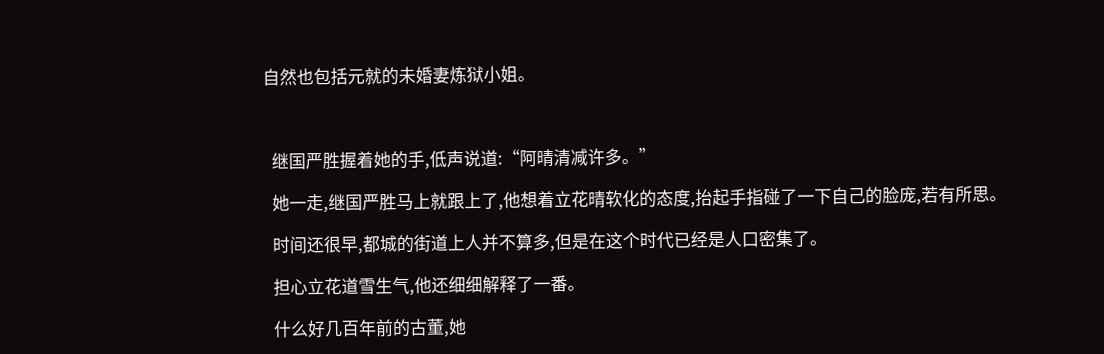自然也包括元就的未婚妻炼狱小姐。



  继国严胜握着她的手,低声说道:“阿晴清减许多。”

  她一走,继国严胜马上就跟上了,他想着立花晴软化的态度,抬起手指碰了一下自己的脸庞,若有所思。

  时间还很早,都城的街道上人并不算多,但是在这个时代已经是人口密集了。

  担心立花道雪生气,他还细细解释了一番。

  什么好几百年前的古董,她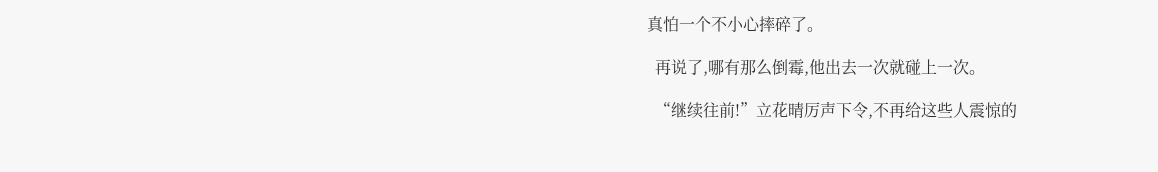真怕一个不小心摔碎了。

  再说了,哪有那么倒霉,他出去一次就碰上一次。

  “继续往前!”立花晴厉声下令,不再给这些人震惊的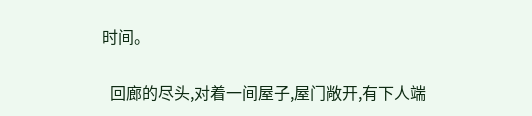时间。

  回廊的尽头,对着一间屋子,屋门敞开,有下人端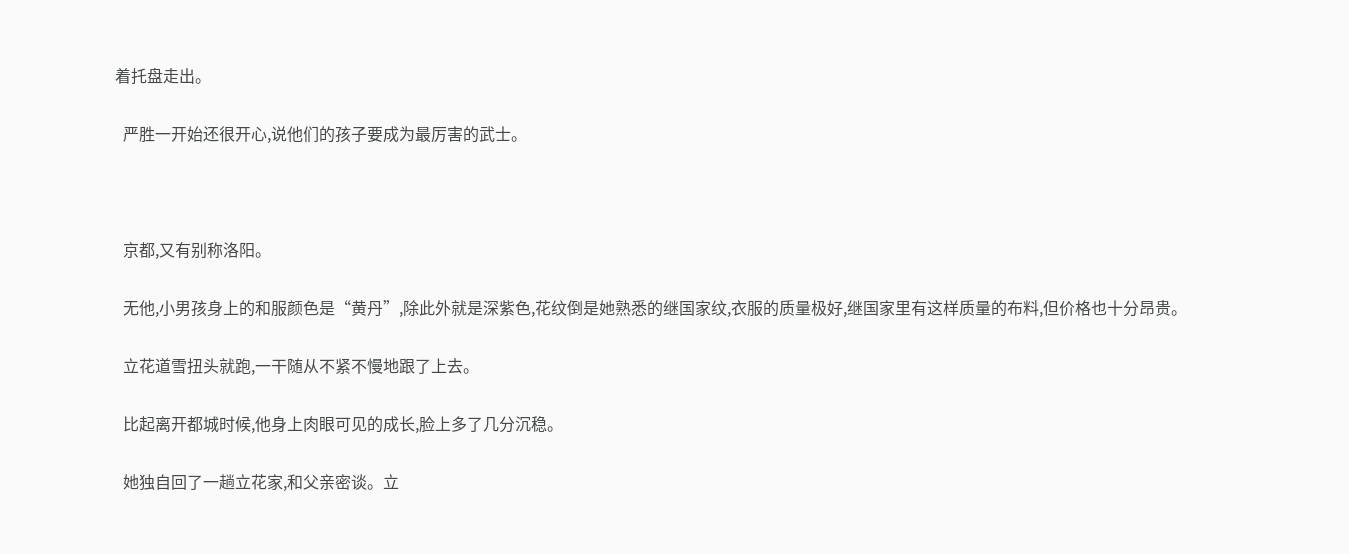着托盘走出。

  严胜一开始还很开心,说他们的孩子要成为最厉害的武士。



  京都,又有别称洛阳。

  无他,小男孩身上的和服颜色是“黄丹”,除此外就是深紫色,花纹倒是她熟悉的继国家纹,衣服的质量极好,继国家里有这样质量的布料,但价格也十分昂贵。

  立花道雪扭头就跑,一干随从不紧不慢地跟了上去。

  比起离开都城时候,他身上肉眼可见的成长,脸上多了几分沉稳。

  她独自回了一趟立花家,和父亲密谈。立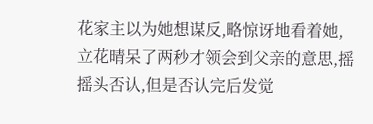花家主以为她想谋反,略惊讶地看着她,立花晴呆了两秒才领会到父亲的意思,摇摇头否认,但是否认完后发觉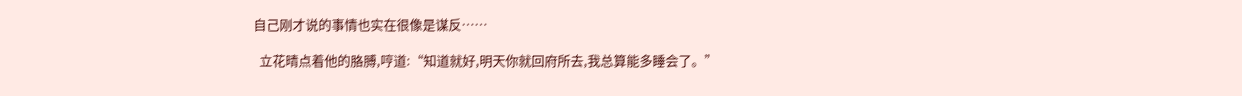自己刚才说的事情也实在很像是谋反……

  立花晴点着他的胳膊,哼道:“知道就好,明天你就回府所去,我总算能多睡会了。”